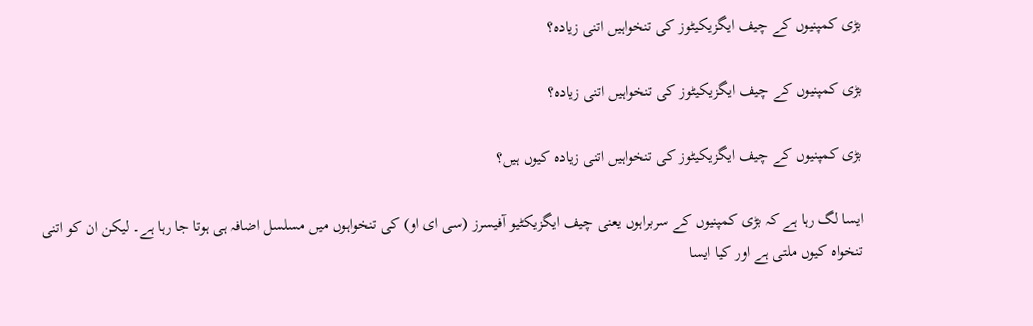بڑی کمپنیوں کے چیف ایگزیکیٹوز کی تنخواہیں اتنی زیادہ؟

بڑی کمپنیوں کے چیف ایگزیکیٹوز کی تنخواہیں اتنی زیادہ؟

بڑی کمپنیوں کے چیف ایگزیکیٹوز کی تنخواہیں اتنی زیادہ کیوں ہیں؟

ایسا لگ رہا ہے کہ بڑی کمپنیوں کے سربراہوں یعنی چیف ایگزیکٹیو آفیسرز (سی ای او) کی تنخواہوں میں مسلسل اضافہ ہی ہوتا جا رہا ہے۔ لیکن ان کو اتنی تنخواہ کیوں ملتی ہے اور کیا ایسا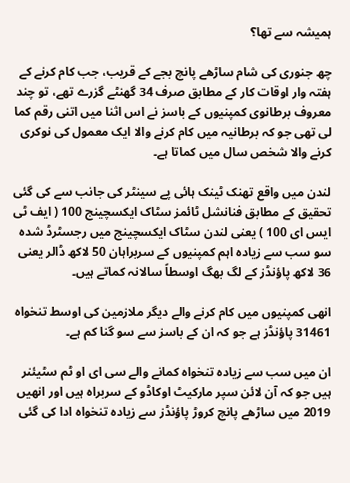ہمیشہ سے تھا؟

چھ جنوری کی شام ساڑھے پانچ بجے کے قریب، جب کام کرنے کے ہفتہ وار اوقات کار کے مطابق صرف 34 گھنٹے گزرے تھے، تو چند معروف برطانوی کمپنیوں کے باسز نے اس اثنا میں اتنی رقم کما لی تھی جو کہ برطانیہ میں کام کرنے والا ایک معمول کی نوکری کرنے والا شخص سال میں کماتا ہے۔

لندن میں واقع تھنک ٹینک ہائی پے سینٹر کی جانب سے کی گئی تحقیق کے مطابق فنانشل ٹائمز سٹاک ایکسچینج 100 ( ایف ٹی ایس ای 100 ) یعنی لندن سٹاک ایکسچینج میں رجسٹرڈ شدہ سو سب سے زیادہ اہم کمپنیوں کے سربراہان 50 لاکھ ڈالر یعنی 36 لاکھ پاؤنڈز کے لگ بھگ اوسطاً سالانہ کماتے ہیں۔

انھی کمپنیوں میں کام کرنے والے دیگر ملازمین کی اوسط تنخواہ 31461 پاؤنڈز ہے جو کہ ان کے باسز سے سو گنا کم ہے۔

ان میں سب سے زیادہ تنخواہ کمانے والے سی ای او ٹم سٹیئنر ہیں جو کہ آن لائن سپر مارکیٹ اوکاڈو کے سربراہ ہیں اور انھیں 2019 میں ساڑھے پانچ کروڑ پاؤنڈز سے زیادہ تنخواہ ادا کی گئی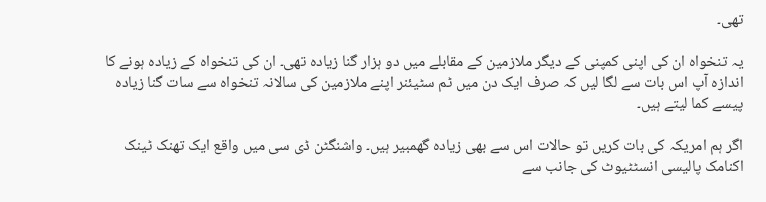تھی۔

یہ تنخواہ ان کی اپنی کمپنی کے دیگر ملازمین کے مقابلے میں دو ہزار گنا زیادہ تھی۔ ان کی تنخواہ کے زیادہ ہونے کا اندازہ آپ اس بات سے لگا لیں کہ صرف ایک دن میں ٹم سٹیئنر اپنے ملازمین کی سالانہ تنخواہ سے سات گنا زیادہ پیسے کما لیتے ہیں۔

اگر ہم امریکہ کی بات کریں تو حالات اس سے بھی زیادہ گھمبیر ہیں۔ واشنگٹن ڈی سی میں واقع ایک تھنک ٹینک اکنامک پالیسی انسٹٹیوٹ کی جانب سے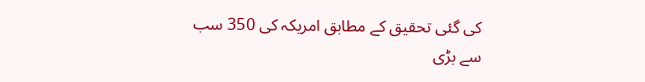کی گئی تحقیق کے مطابق امریکہ کی 350 سب سے بڑی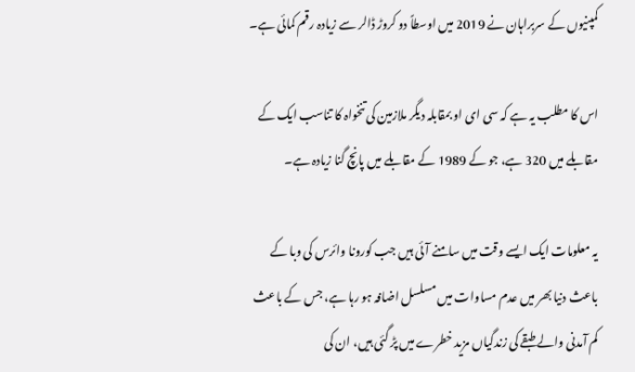کمپنیوں کے سربراہان نے 2019 میں اوسطاً دو کروڑ ڈالر سے زیادہ رقم کمائی ہے۔

اس کا مطلب یہ ہے کہ سی ای او بمقابلہ دیگر ملازمین کی تنخواہ کا تناسب ایک کے مقابلے میں 320 ہے، جو کے 1989 کے مقابلے میں پانچ گنا زیادہ ہے۔

یہ معلومات ایک ایسے وقت میں سامنے آئی ہیں جب کورونا وائرس کی وبا کے باعث دنیا بھر میں عدم مساوات میں مسلسل اضافہ ہو رہا ہے، جس کے باعث کم آمدنی والے طبقے کی زندگیاں مزید خطرے میں پڑ گئی ہیں، ان کی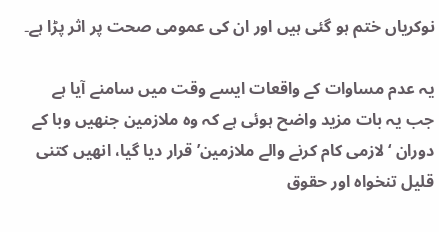نوکریاں ختم ہو گئی ہیں اور ان کی عمومی صحت پر اثر پڑا ہے۔

یہ عدم مساوات کے واقعات ایسے وقت میں سامنے آیا ہے جب یہ بات مزید واضح ہوئی ہے کہ وہ ملازمین جنھیں وبا کے دوران ‘لازمی کام کرنے والے ملازمین’ قرار دیا گیا، انھیں کتنی قلیل تنخواہ اور حقوق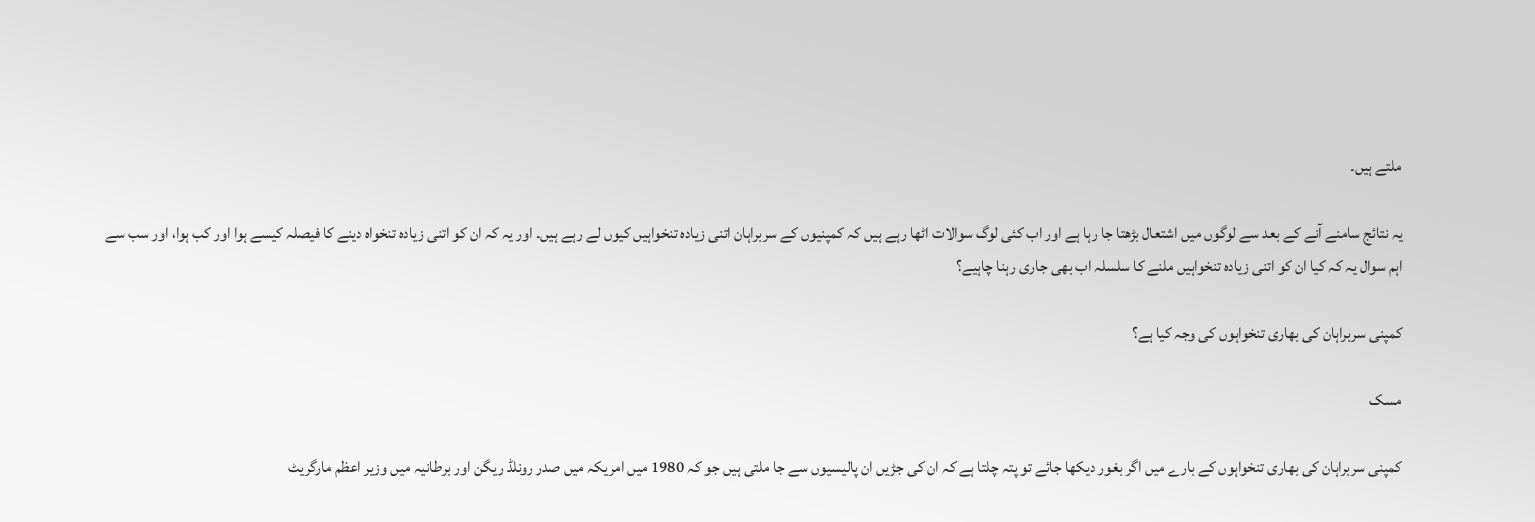ملتے ہیں۔

یہ نتائج سامنے آنے کے بعد سے لوگوں میں اشتعال بڑھتا جا رہا ہے اور اب کئی لوگ سوالات اٹھا رہے ہیں کہ کمپنیوں کے سربراہان اتنی زیادہ تنخواہیں کیوں لے رہے ہیں۔ اور یہ کہ ان کو اتنی زیادہ تنخواہ دینے کا فیصلہ کیسے ہوا اور کب ہوا، اور سب سے اہم سوال یہ کہ کیا ان کو اتنی زیادہ تنخواہیں ملنے کا سلسلہ اب بھی جاری رہنا چاہیے؟

کمپنی سربراہان کی بھاری تنخواہوں کی وجہ کیا ہے؟

مسک

کمپنی سربراہان کی بھاری تنخواہوں کے بارے میں اگر بغور دیکھا جائے تو پتہ چلتا ہے کہ ان کی جڑیں ان پالیسیوں سے جا ملتی ہیں جو کہ 1980 میں امریکہ میں صدر رونلڈ ریگن اور برطانیہ میں وزیر اعظم مارگریٹ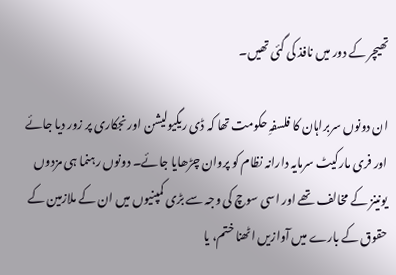تھیچر کے دور میں نافذ کی گئی تھیں۔

ان دونوں سربراہان کا فلسفہِ حکومت تھا کہ ڈی ریگیولیشن اور نجکاری پر زور دیا جائے اور فری مارکیٹ سرمایہ دارانہ نظام کو پروان چڑھایا جائے۔ دونوں رہنما ہی مزدوں یونینز کے مخالف تھے اور اسی سوچ کی وجہ سے بڑی کمپنیوں میں ان کے ملازمین کے حقوق کے بارے میں آوازیں اٹھنا ختم، یا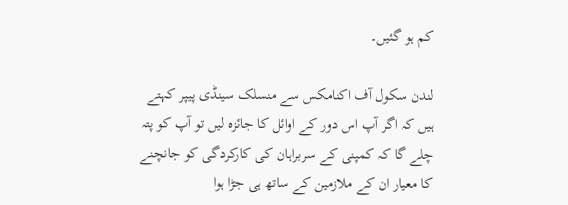کم ہو گئیں۔

لندن سکول آف اکنامکس سے منسلک سینڈی پیپر کہتے ہیں کہ اگر آپ اس دور کے اوائل کا جائزہ لیں تو آپ کو پتہ چلے گا کہ کمپنی کے سربراہان کی کارکردگی کو جانچنے کا معیار ان کے ملازمین کے ساتھ ہی جڑا ہوا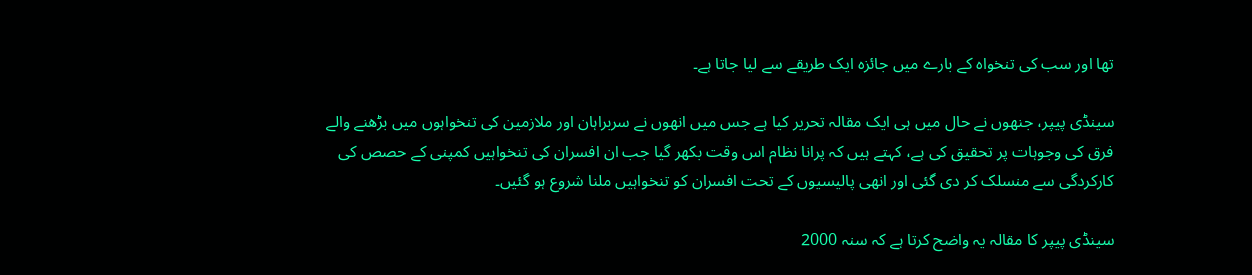تھا اور سب کی تنخواہ کے بارے میں جائزہ ایک طریقے سے لیا جاتا ہے۔

سینڈی پیپر، جنھوں نے حال میں ہی ایک مقالہ تحریر کیا ہے جس میں انھوں نے سربراہان اور ملازمین کی تنخواہوں میں بڑھنے والے فرق کی وجوہات پر تحقیق کی ہے، کہتے ہیں کہ پرانا نظام اس وقت بکھر گیا جب ان افسران کی تنخواہیں کمپنی کے حصص کی کارکردگی سے منسلک کر دی گئی اور انھی پالیسیوں کے تحت افسران کو تنخواہیں ملنا شروع ہو گئیں۔

سینڈی پیپر کا مقالہ یہ واضح کرتا ہے کہ سنہ 2000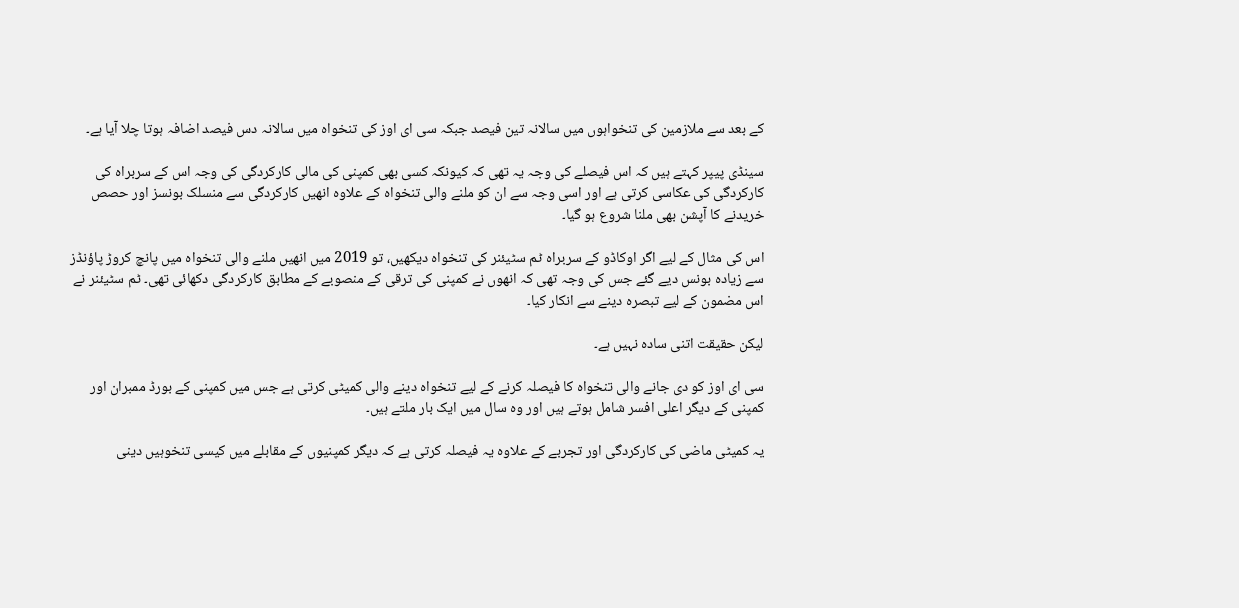کے بعد سے ملازمین کی تنخواہوں میں سالانہ تین فیصد جبکہ سی ای اوز کی تنخواہ میں سالانہ دس فیصد اضافہ ہوتا چلا آیا ہے۔

سینڈی پیپر کہتے ہیں کہ اس فیصلے کی وجہ یہ تھی کہ کیونکہ کسی بھی کمپنی کی مالی کارکردگی کی وجہ اس کے سربراہ کی کارکردگی کی عکاسی کرتی ہے اور اسی وجہ سے ان کو ملنے والی تنخواہ کے علاوہ انھیں کارکردگی سے منسلک بونسز اور حصص خریدنے کا آپشن بھی ملنا شروع ہو گیا۔

اس کی مثال کے لیے اگر اوکاڈو کے سربراہ ٹم سٹیئنر کی تنخواہ دیکھیں، تو 2019 میں انھیں ملنے والی تنخواہ میں پانچ کروڑ پاؤنڈز سے زیادہ بونس دیے گئے جس کی وجہ تھی کہ انھوں نے کمپنی کی ترقی کے منصوبے کے مطابق کارکردگی دکھائی تھی۔ ٹم سٹیئنر نے اس مضمون کے لیے تبصرہ دینے سے انکار کیا۔

لیکن حقیقت اتنی سادہ نہیں ہے۔

سی ای اوز کو دی جانے والی تنخواہ کا فیصلہ کرنے کے لیے تنخواہ دینے والی کمیٹی کرتی ہے جس میں کمپنی کے بورڈ ممبران اور کمپنی کے دیگر اعلی افسر شامل ہوتے ہیں اور وہ سال میں ایک بار ملتے ہیں۔

یہ کمیٹی ماضی کی کارکردگی اور تجربے کے علاوہ یہ فیصلہ کرتی ہے کہ دیگر کمپنیوں کے مقابلے میں کیسی تنخوہیں دینی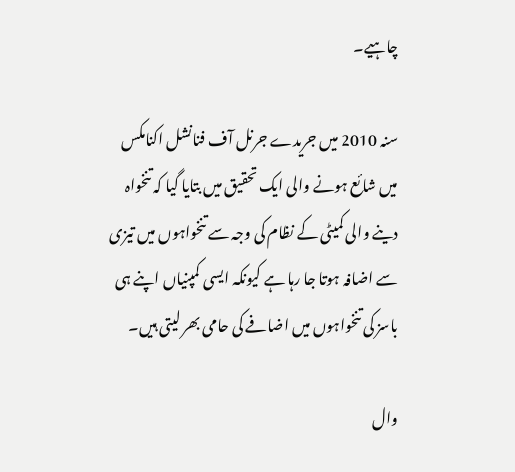چاہیے۔

سنہ 2010 میں جریدے جرنل آف فنانشل اکنامکس میں شائع ہونے والی ایک تحقیق میں بتایا گیا کہ تنخواہ دینے والی کمیٹی کے نظام کی وجہ سے تنخواہوں میں تیزی سے اضافہ ہوتا جا رہا ہے کیونکہ ایسی کمپنیاں اپنے ہی باسز کی تنخواہوں میں اضافے کی حامی بھر لیتی ہیں۔

وال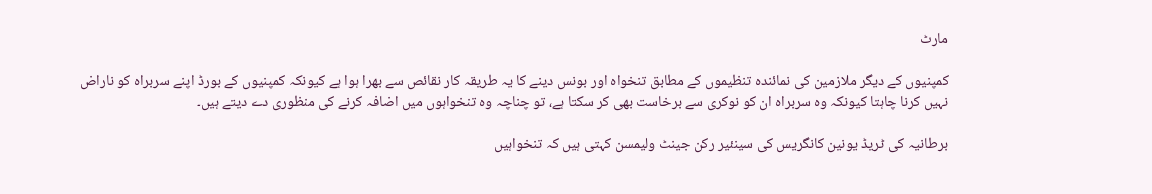مارٹ

کمپنیوں کے دیگر ملازمین کی نمائندہ تنظیموں کے مطابق تنخواہ اور بونس دینے کا یہ طریقہ کار نقائص سے بھرا ہوا ہے کیونکہ کمپنیوں کے بورڈ اپنے سربراہ کو ناراض نہیں کرنا چاہتا کیونکہ وہ سربراہ ان کو نوکری سے برخاست بھی کر سکتا ہے، تو چناچہ وہ تنخواہوں میں اضافہ کرنے کی منظوری دے دیتے ہیں۔

برطانیہ کی ٹریڈ یونین کانگریس کی سینئیر رکن جینٹ ولیمسن کہتی ہیں کہ تنخواہیں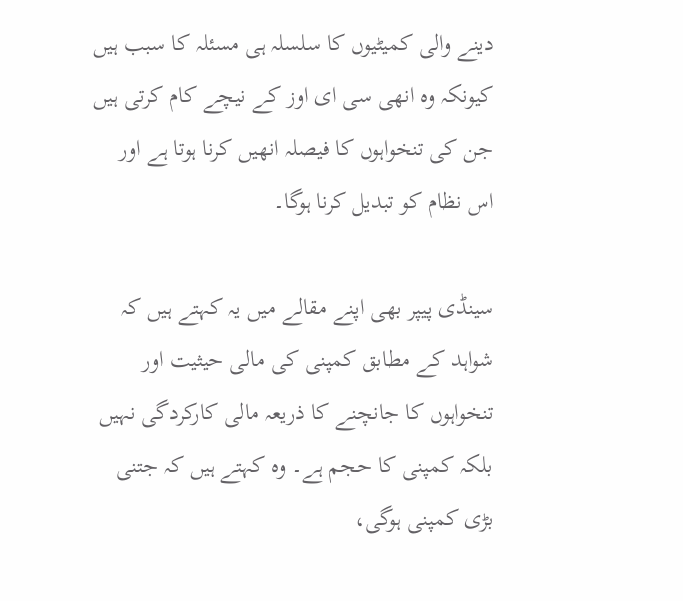دینے والی کمیٹیوں کا سلسلہ ہی مسئلہ کا سبب ہیں کیونکہ وہ انھی سی ای اوز کے نیچے کام کرتی ہیں جن کی تنخواہوں کا فیصلہ انھیں کرنا ہوتا ہے اور اس نظام کو تبدیل کرنا ہوگا۔

سینڈی پیپر بھی اپنے مقالے میں یہ کہتے ہیں کہ شواہد کے مطابق کمپنی کی مالی حیثیت اور تنخواہوں کا جانچنے کا ذریعہ مالی کارکردگی نہیں بلکہ کمپنی کا حجم ہے۔ وہ کہتے ہیں کہ جتنی بڑی کمپنی ہوگی،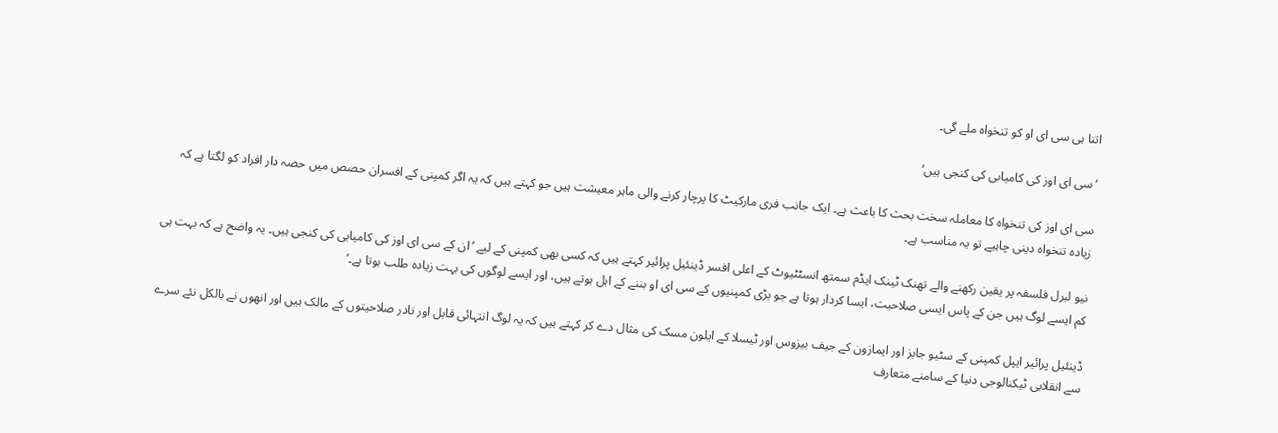اتنا ہی سی ای او کو تنخواہ ملے گی۔

‘سی ای اوز کی کامیابی کی کنجی ہیں’

سی ای اوز کی تنخواہ کا معاملہ سخت بحث کا باعث ہے۔ ایک جانب فری مارکیٹ کا پرچار کرنے والی ماہر معیشت ہیں جو کہتے ہیں کہ یہ اگر کمپنی کے افسران حصص میں حصہ دار افراد کو لگتا ہے کہ زیادہ تنخواہ دینی چاہیے تو یہ مناسب ہے۔

نیو لبرل فلسفہ پر یقین رکھنے والے تھنک ٹینک ایڈم سمتھ انسٹٹیوٹ کے اعلی افسر ڈینئیل پرائیر کہتے ہیں کہ کسی بھی کمپنی کے لیے ‘ان کے سی ای اوز کی کامیابی کی کنجی ہیں۔ یہ واضح ہے کہ بہت ہی کم ایسے لوگ ہیں جن کے پاس ایسی صلاحیت، ایسا کردار ہوتا ہے جو بڑی کمپنیوں کے سی ای او بننے کے اہل ہوتے ہیں، اور ایسے لوگوں کی بہت زیادہ طلب ہوتا ہے۔’

ڈینئیل پرائیر ایپل کمپنی کے سٹیو جابز اور ایمازون کے جیف بیزوس اور ٹیسلا کے ایلون مسک کی مثال دے کر کہتے ہیں کہ یہ لوگ انتہائی قابل اور نادر صلاحیتوں کے مالک ہیں اور انھوں نے بالکل نئے سرے سے انقلابی ٹیکنالوجی دنیا کے سامنے متعارف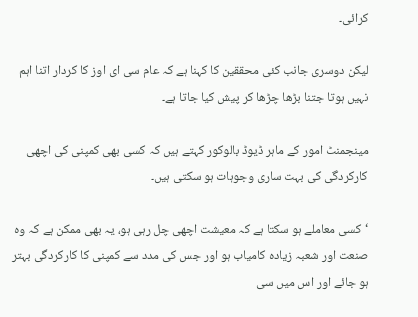کرائی۔

لیکن دوسری جانب کئی محققین کا کہنا ہے کہ عام سی ای اوز کا کردار اتنا اہم نہیں ہوتا جتنا بڑھا چڑھا کر پیش کیا جاتا ہے۔

مینجمنٹ امور کے ماہر ڈیوڈ بالوکور کہتے ہیں کہ کسی بھی کمپنی کی اچھی کارکردگی کی بہت ساری وجوہات ہو سکتی ہیں۔

‘کسی معاملے ہو سکتا ہے کہ معیشت اچھی چل رہی ہو، یہ بھی ممکن ہے کہ وہ صنعت اور شعبہ زیادہ کامیاب ہو اور جس کی مدد سے کمپنی کا کارکردگی بہتر ہو جائے اور اس میں سی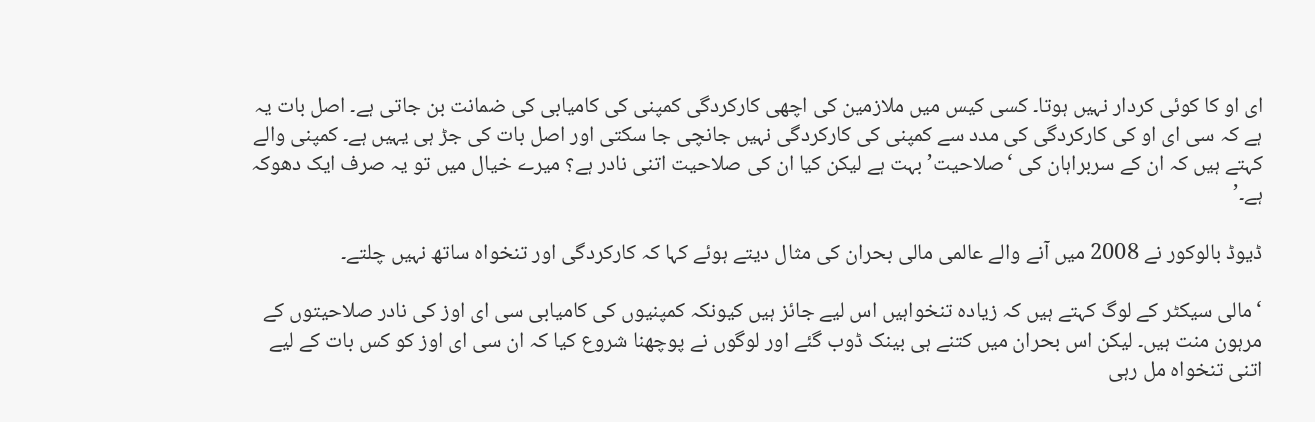ای او کا کوئی کردار نہیں ہوتا۔ کسی کیس میں ملازمین کی اچھی کارکردگی کمپنی کی کامیابی کی ضمانت بن جاتی ہے۔ اصل بات یہ ہے کہ سی ای او کی کارکردگی کی مدد سے کمپنی کی کارکردگی نہیں جانچی جا سکتی اور اصل بات کی جڑ ہی یہیں ہے۔ کمپنی والے کہتے ہیں کہ ان کے سربراہان کی ‘صلاحیت’ بہت ہے لیکن کیا ان کی صلاحیت اتنی نادر ہے؟ میرے خیال میں تو یہ صرف ایک دھوکہ ہے۔’

ڈیوڈ بالوکور نے 2008 میں آنے والے عالمی مالی بحران کی مثال دیتے ہوئے کہا کہ کارکردگی اور تنخواہ ساتھ نہیں چلتے۔

‘مالی سیکٹر کے لوگ کہتے ہیں کہ زیادہ تنخواہیں اس لیے جائز ہیں کیونکہ کمپنیوں کی کامیابی سی ای اوز کی نادر صلاحیتوں کے مرہون منت ہیں۔ لیکن اس بحران میں کتنے ہی بینک ڈوب گئے اور لوگوں نے پوچھنا شروع کیا کہ ان سی ای اوز کو کس بات کے لیے اتنی تنخواہ مل رہی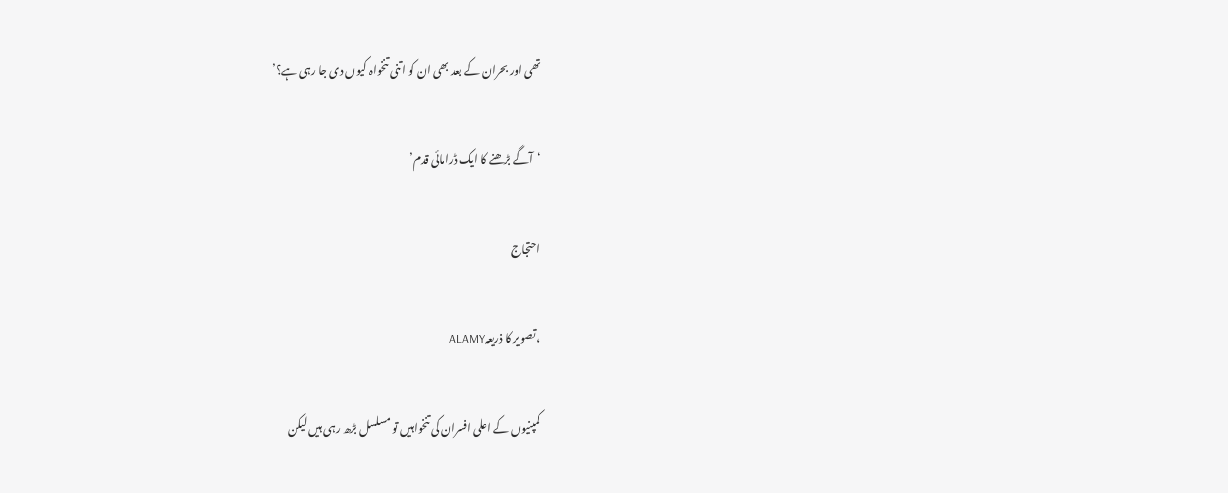تھی اور بحران کے بعد بھی ان کو اتنی تنخواہ کیوں دی جا رہی ہے؟’

‘آگے بڑھنے کا ایک ڈرامائی قدم’

احتجاج

،تصویر کا ذریعہALAMY

کمپنیوں کے اعلی افسران کی تنخواہیں تو مسلسل بڑھ رہی ہیں لیکن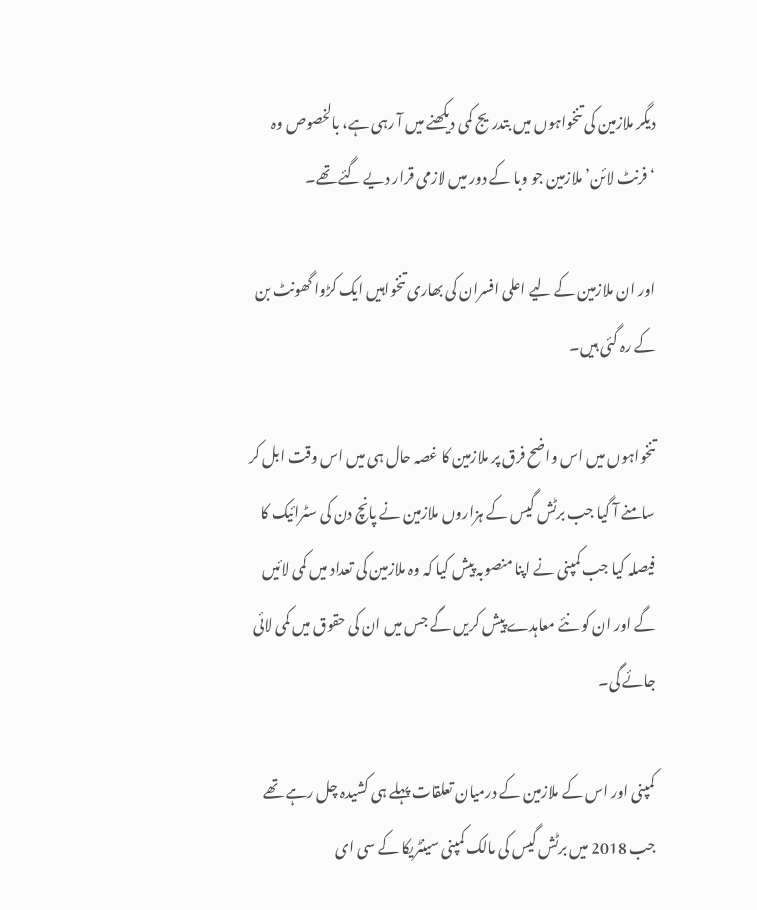دیگر ملازمین کی تنخواہوں میں بتدریج کمی دیکھنے میں آ رہی ہے، بالخصوص وہ ‘فرنٹ لائن’ ملازمین جو وبا کے دور میں لازمی قرار دیے گئے تھے۔

اور ان ملازمین کے لیے اعلی افسران کی بھاری تنخواہیں ایک کڑوا گھونٹ بن کے رہ گئی ہیں۔

تنخواہوں میں اس واضح فرق پر ملازمین کا غصہ حال ہی میں اس وقت ابل کر سامنے آ گیا جب برٹش گیس کے ہزاروں ملازمین نے پانچ دن کی سٹرائیک کا فیصلہ کیا جب کمپنی نے اپنا منصوبہ پیش کیا کہ وہ ملازمین کی تعداد میں کمی لائیں گے اور ان کو نئے معاہدے پیش کریں گے جس میں ان کی حقوق میں کمی لائی جائے گی۔

کمپنی اور اس کے ملازمین کے درمیان تعلقات پہلے ہی کشیدہ چل رہے تھے جب 2018 میں برٹش گیس کی مالک کمپنی سینٹریکا کے سی ای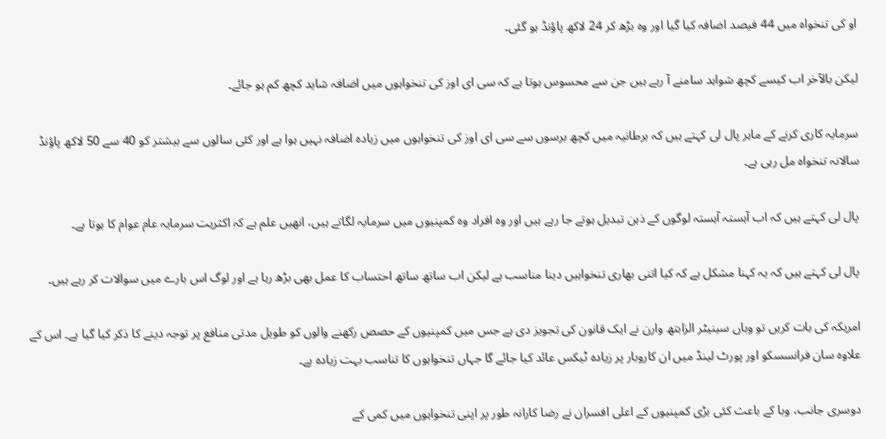او کی تنخواہ میں 44 فیصد اضافہ کیا گیا اور وہ بڑھ کر 24 لاکھ پاؤنڈ ہو گئی۔

لیکن بالآخر اب کیسے کچھ شواہد سامنے آ رہے ہیں جن سے محسوس ہوتا ہے کہ سی ای اوز کی تنخواہوں میں اضافہ شاید کچھ کم ہو جائے۔

سرمایہ کاری کرنے کے ماہر پال لی کہتے ہیں کہ برطانیہ میں کچھ برسوں سے سی ای اوز کی تنخواہوں میں زیادہ اضافہ نہیں ہوا ہے اور کئی سالوں سے بیشتر کو 40 سے 50 لاکھ پاؤنڈ سالانہ تنخواہ مل رہی ہے۔

پال لی کہتے ہیں کہ اب آہستہ آہستہ لوگوں کے ذہن تبدیل ہوتے جا رہے ہیں اور وہ افراد وہ کمپنیوں میں سرمایہ لگاتے ہیں، انھیں علم ہے کہ اکثریت سرمایہ عام عوام کا ہوتا ہے۔

پال لی کہتے ہیں کہ یہ کہنا مشکل ہے کہ کیا اتنی بھاری تنخواہیں دینا مناسب ہے لیکن اب ساتھ ساتھ احتساب کا عمل بھی بڑھ رہا ہے اور لوگ اس بارے میں سوالات کر رہے ہیں۔

امریکہ کی بات کریں تو وہاں سینیٹر الزابتھ وارن نے ایک قانون کی تجویز دی ہے جس میں کمپنیوں کے حصص رکھنے والوں کو طویل مدتی منافع پر توجہ دینے کا ذکر کیا گیا ہے۔ اس کے علاوہ سان فرانسسکو اور پورٹ لینڈ میں ان کاروبار پر زیادہ ٹیکس عائد کیا جائے گا جہاں تنخواہوں کا تناسب بہت زیادہ ہے۔

دوسری جانب، وبا کے باعث کئی بڑی کمپنیوں کے اعلی افسران نے رضا کارانہ طور پر اپنی تنخواہوں میں کمی کے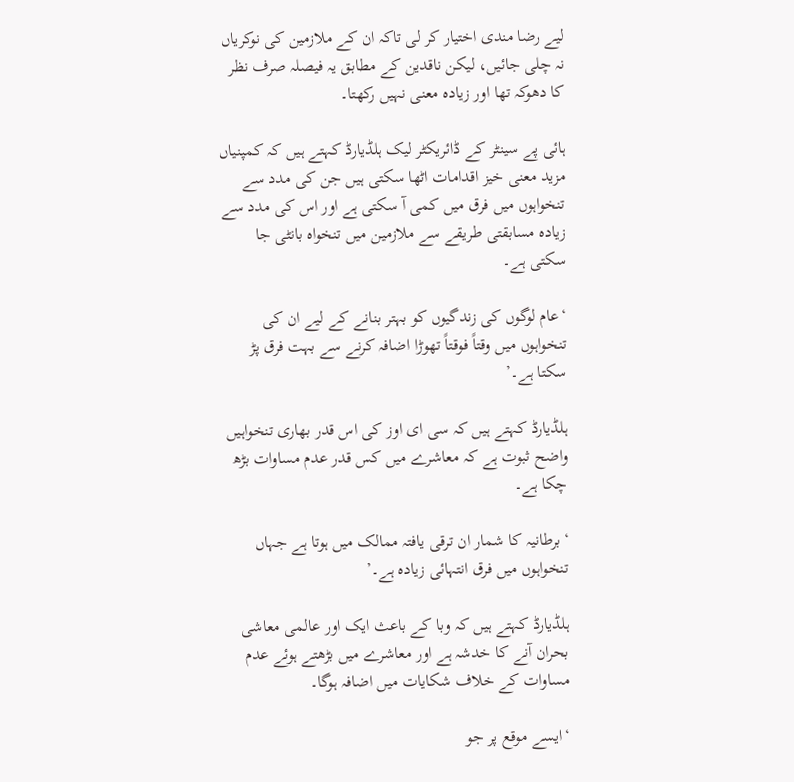لیے رضا مندی اختیار کر لی تاکہ ان کے ملازمین کی نوکریاں نہ چلی جائیں، لیکن ناقدین کے مطابق یہ فیصلہ صرف نظر کا دھوکہ تھا اور زیادہ معنی نہیں رکھتا۔

ہائی پے سینٹر کے ڈائریکٹر لیک ہلڈیارڈ کہتے ہیں کہ کمپنیاں مزید معنی خیز اقدامات اٹھا سکتی ہیں جن کی مدد سے تنخواہوں میں فرق میں کمی آ سکتی ہے اور اس کی مدد سے زیادہ مسابقتی طریقے سے ملازمین میں تنخواہ بانٹی جا سکتی ہے۔

‘عام لوگوں کی زندگیوں کو بہتر بنانے کے لیے ان کی تنخواہوں میں وقتاً فوقتاً تھوڑا اضافہ کرنے سے بہت فرق پڑ سکتا ہے۔’

ہلڈیارڈ کہتے ہیں کہ سی ای اوز کی اس قدر بھاری تنخواہیں واضح ثبوت ہے کہ معاشرے میں کس قدر عدم مساوات بڑھ چکا ہے۔

‘برطانیہ کا شمار ان ترقی یافتہ ممالک میں ہوتا ہے جہاں تنخواہوں میں فرق انتہائی زیادہ ہے۔’

ہلڈیارڈ کہتے ہیں کہ وبا کے باعث ایک اور عالمی معاشی بحران آنے کا خدشہ ہے اور معاشرے میں بڑھتے ہوئے عدم مساوات کے خلاف شکایات میں اضافہ ہوگا۔

‘ایسے موقع پر جو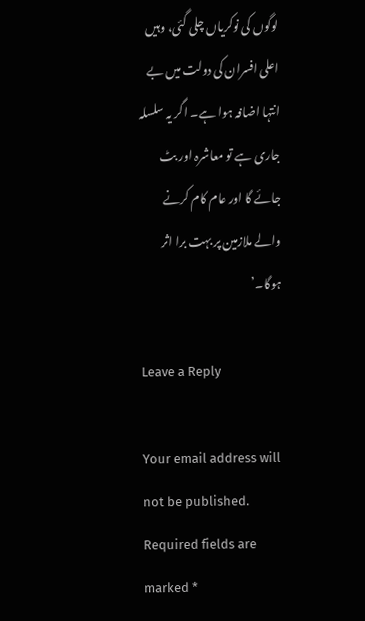لوگوں کی نوکریاں چلی گئی، وہیں اعلی افسران کی دولت میں بے انتہا اضافہ ہوا ہے۔ اگر یہ سلسلہ جاری ہے تو معاشرہ اور بٹ جائے گا اور عام کام کرنے والے ملازمین پر بہت برا اثر ہوگا۔’

Leave a Reply

Your email address will not be published. Required fields are marked *